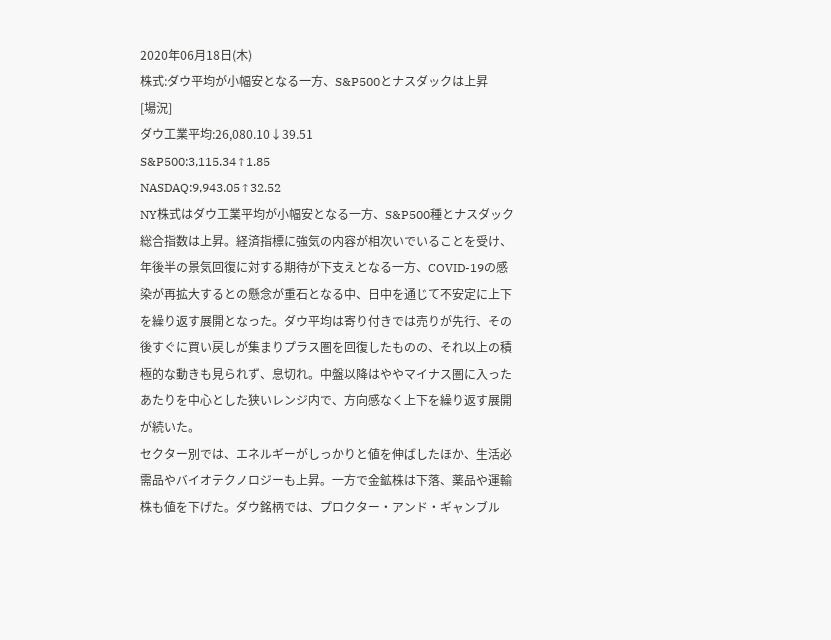2020年06月18日(木)
株式:ダウ平均が小幅安となる一方、S&P500とナスダックは上昇
[場況]
ダウ工業平均:26,080.10↓39.51
S&P500:3,115.34↑1.85
NASDAQ:9,943.05↑32.52
NY株式はダウ工業平均が小幅安となる一方、S&P500種とナスダック総合指数は上昇。経済指標に強気の内容が相次いでいることを受け、年後半の景気回復に対する期待が下支えとなる一方、COVID-19の感染が再拡大するとの懸念が重石となる中、日中を通じて不安定に上下を繰り返す展開となった。ダウ平均は寄り付きでは売りが先行、その後すぐに買い戻しが集まりプラス圏を回復したものの、それ以上の積極的な動きも見られず、息切れ。中盤以降はややマイナス圏に入ったあたりを中心とした狭いレンジ内で、方向感なく上下を繰り返す展開が続いた。
セクター別では、エネルギーがしっかりと値を伸ばしたほか、生活必需品やバイオテクノロジーも上昇。一方で金鉱株は下落、薬品や運輸株も値を下げた。ダウ銘柄では、プロクター・アンド・ギャンブル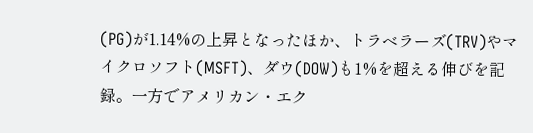(PG)が1.14%の上昇となったほか、トラベラーズ(TRV)やマイクロソフト(MSFT)、ダウ(DOW)も1%を超える伸びを記録。一方でアメリカン・エク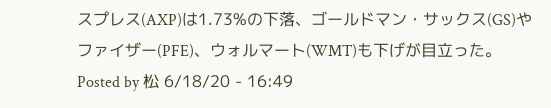スプレス(AXP)は1.73%の下落、ゴールドマン・サックス(GS)やファイザー(PFE)、ウォルマート(WMT)も下げが目立った。
Posted by 松 6/18/20 - 16:49